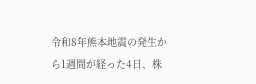令和8年熊本地震の発生から1週間が経った4日、株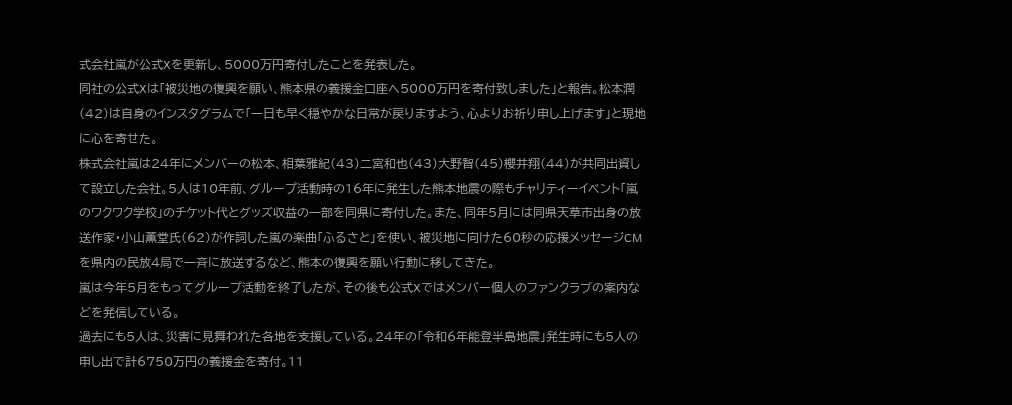式会社嵐が公式Xを更新し、5000万円寄付したことを発表した。
同社の公式Xは「被災地の復興を願い、熊本県の義援金口座へ5000万円を寄付致しました」と報告。松本潤(42)は自身のインスタグラムで「一日も早く穏やかな日常が戻りますよう、心よりお祈り申し上げます」と現地に心を寄せた。
株式会社嵐は24年にメンバーの松本、相葉雅紀(43)二宮和也(43)大野智(45)櫻井翔(44)が共同出資して設立した会社。5人は10年前、グループ活動時の16年に発生した熊本地震の際もチャリティーイベント「嵐のワクワク学校」のチケット代とグッズ収益の一部を同県に寄付した。また、同年5月には同県天草市出身の放送作家・小山薫堂氏(62)が作詞した嵐の楽曲「ふるさと」を使い、被災地に向けた60秒の応援メッセージCMを県内の民放4局で一斉に放送するなど、熊本の復興を願い行動に移してきた。
嵐は今年5月をもってグループ活動を終了したが、その後も公式Xではメンバー個人のファンクラブの案内などを発信している。
過去にも5人は、災害に見舞われた各地を支援している。24年の「令和6年能登半島地震」発生時にも5人の申し出で計6750万円の義援金を寄付。11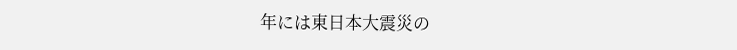年には東日本大震災の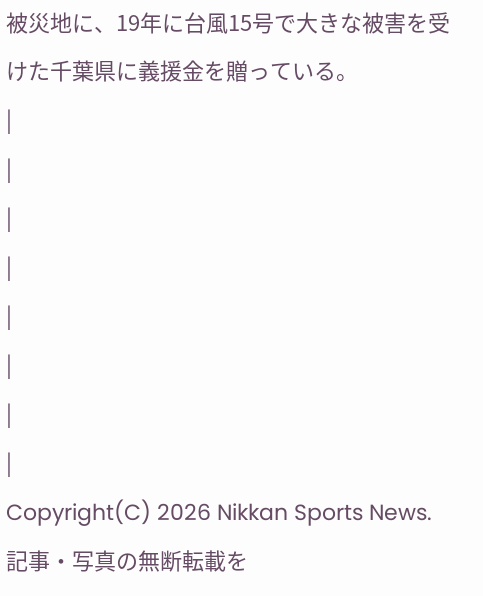被災地に、19年に台風15号で大きな被害を受けた千葉県に義援金を贈っている。
|
|
|
|
|
|
|
|
Copyright(C) 2026 Nikkan Sports News. 記事・写真の無断転載を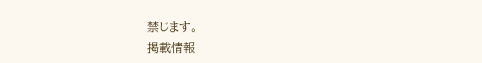禁じます。
掲載情報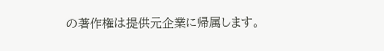の著作権は提供元企業に帰属します。